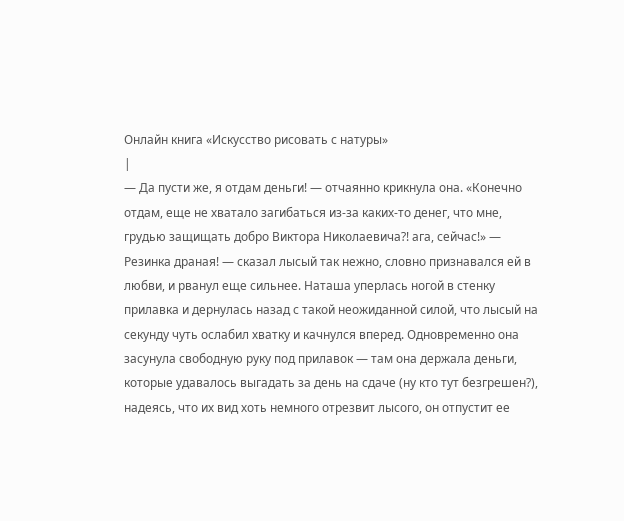Онлайн книга «Искусство рисовать с натуры»
|
— Да пусти же, я отдам деньги! — отчаянно крикнула она. «Конечно отдам, еще не хватало загибаться из-за каких-то денег, что мне, грудью защищать добро Виктора Николаевича?! ага, сейчас!» — Резинка драная! — сказал лысый так нежно, словно признавался ей в любви, и рванул еще сильнее. Наташа уперлась ногой в стенку прилавка и дернулась назад с такой неожиданной силой, что лысый на секунду чуть ослабил хватку и качнулся вперед. Одновременно она засунула свободную руку под прилавок — там она держала деньги, которые удавалось выгадать за день на сдаче (ну кто тут безгрешен?), надеясь, что их вид хоть немного отрезвит лысого, он отпустит ее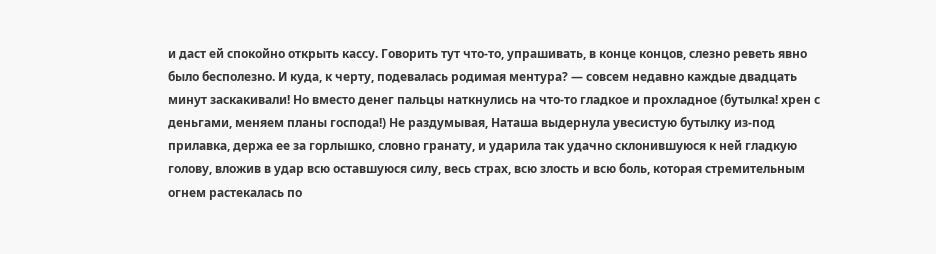и даст ей спокойно открыть кассу. Говорить тут что-то, упрашивать, в конце концов, слезно реветь явно было бесполезно. И куда, к черту, подевалась родимая ментура? — совсем недавно каждые двадцать минут заскакивали! Но вместо денег пальцы наткнулись на что-то гладкое и прохладное (бутылка! хрен с деньгами, меняем планы господа!) Не раздумывая, Наташа выдернула увесистую бутылку из-под прилавка, держа ее за горлышко, словно гранату, и ударила так удачно склонившуюся к ней гладкую голову, вложив в удар всю оставшуюся силу, весь страх, всю злость и всю боль, которая стремительным огнем растекалась по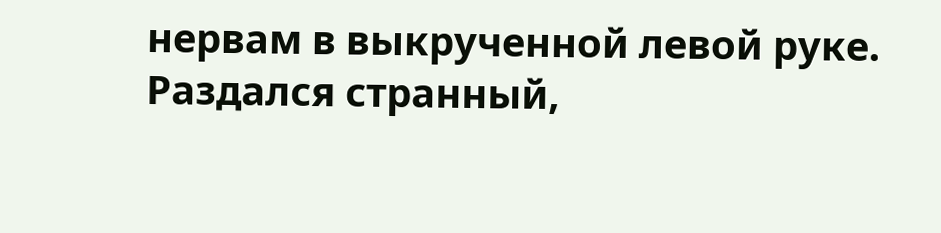нервам в выкрученной левой руке. Раздался странный,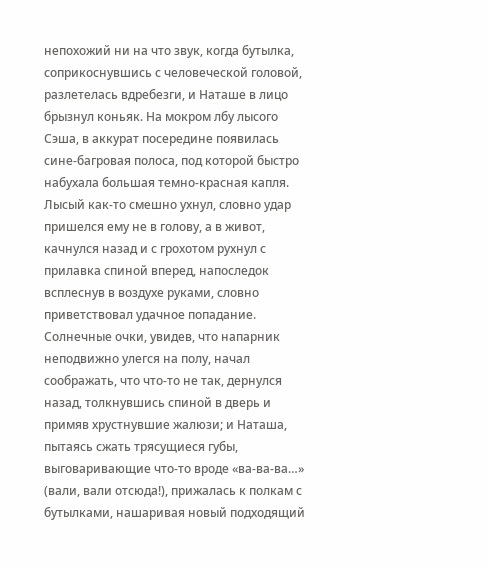непохожий ни на что звук, когда бутылка, соприкоснувшись с человеческой головой, разлетелась вдребезги, и Наташе в лицо брызнул коньяк. На мокром лбу лысого Сэша, в аккурат посередине появилась сине-багровая полоса, под которой быстро набухала большая темно-красная капля. Лысый как-то смешно ухнул, словно удар пришелся ему не в голову, а в живот, качнулся назад и с грохотом рухнул с прилавка спиной вперед, напоследок всплеснув в воздухе руками, словно приветствовал удачное попадание. Солнечные очки, увидев, что напарник неподвижно улегся на полу, начал соображать, что что-то не так, дернулся назад, толкнувшись спиной в дверь и примяв хрустнувшие жалюзи; и Наташа, пытаясь сжать трясущиеся губы, выговаривающие что-то вроде «ва-ва-ва…» (вали, вали отсюда!), прижалась к полкам с бутылками, нашаривая новый подходящий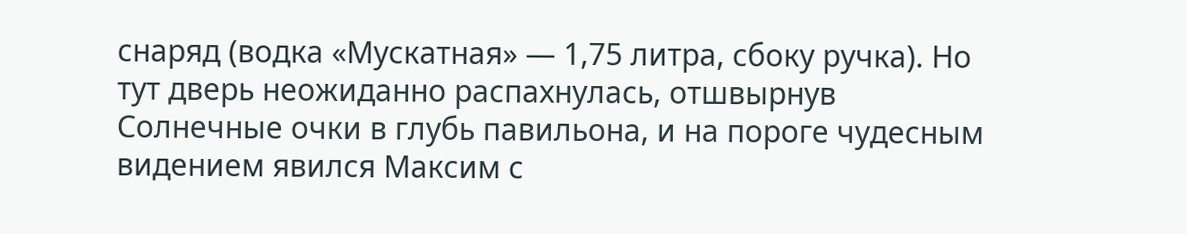снаряд (водка «Мускатная» — 1,75 литра, сбоку ручка). Но тут дверь неожиданно распахнулась, отшвырнув Солнечные очки в глубь павильона, и на пороге чудесным видением явился Максим с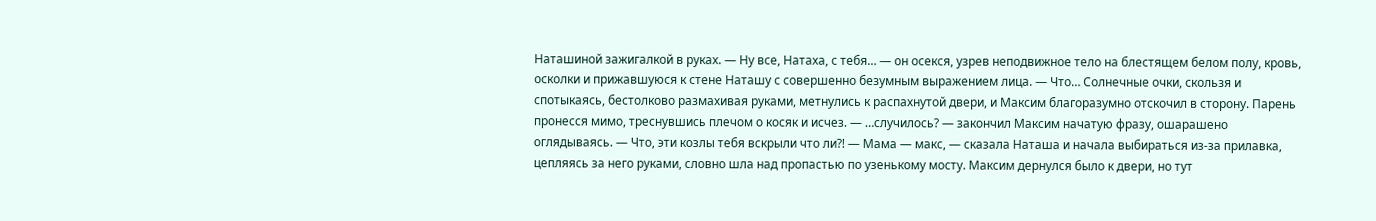Наташиной зажигалкой в руках. — Ну все, Натаха, с тебя… — он осекся, узрев неподвижное тело на блестящем белом полу, кровь, осколки и прижавшуюся к стене Наташу с совершенно безумным выражением лица. — Что… Солнечные очки, скользя и спотыкаясь, бестолково размахивая руками, метнулись к распахнутой двери, и Максим благоразумно отскочил в сторону. Парень пронесся мимо, треснувшись плечом о косяк и исчез. — …случилось? — закончил Максим начатую фразу, ошарашено оглядываясь. — Что, эти козлы тебя вскрыли что ли?! — Мама — макс, — сказала Наташа и начала выбираться из-за прилавка, цепляясь за него руками, словно шла над пропастью по узенькому мосту. Максим дернулся было к двери, но тут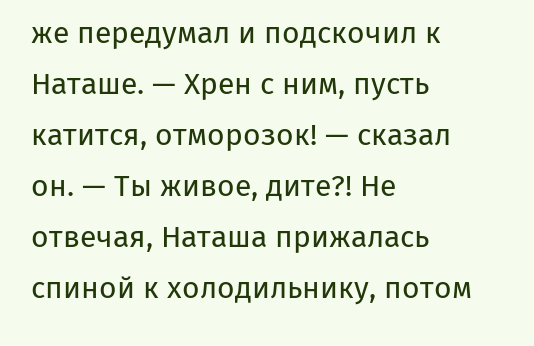же передумал и подскочил к Наташе. — Хрен с ним, пусть катится, отморозок! — сказал он. — Ты живое, дите?! Не отвечая, Наташа прижалась спиной к холодильнику, потом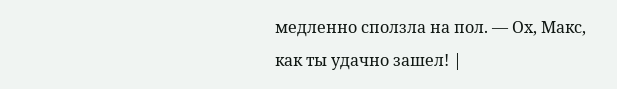медленно сползла на пол. — Ох, Макс, как ты удачно зашел! |